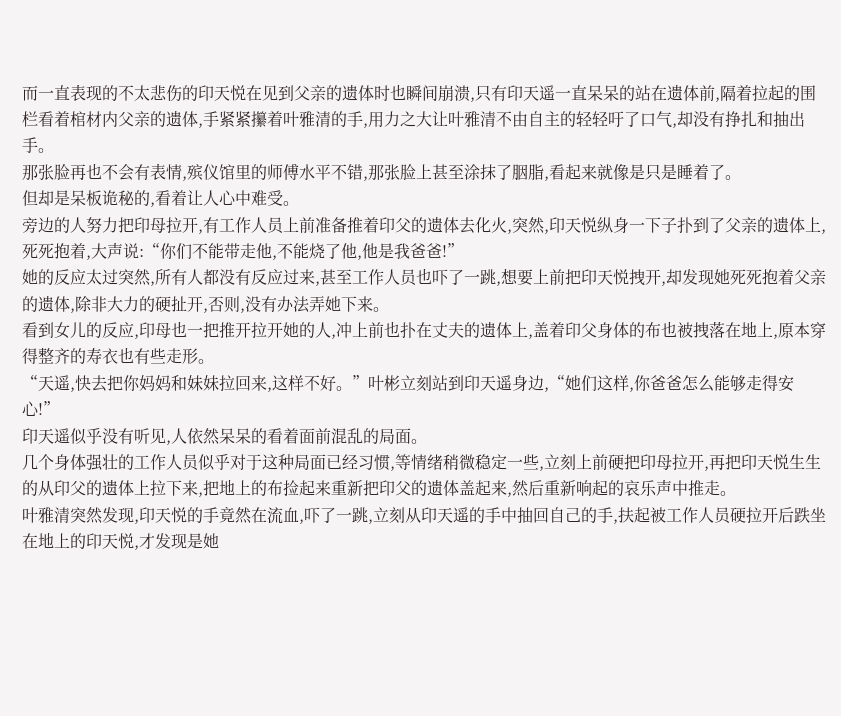而一直表现的不太悲伤的印天悦在见到父亲的遗体时也瞬间崩溃,只有印天遥一直呆呆的站在遗体前,隔着拉起的围栏看着棺材内父亲的遗体,手紧紧攥着叶雅清的手,用力之大让叶雅清不由自主的轻轻吁了口气,却没有挣扎和抽出手。
那张脸再也不会有表情,殡仪馆里的师傅水平不错,那张脸上甚至涂抹了胭脂,看起来就像是只是睡着了。
但却是呆板诡秘的,看着让人心中难受。
旁边的人努力把印母拉开,有工作人员上前准备推着印父的遗体去化火,突然,印天悦纵身一下子扑到了父亲的遗体上,死死抱着,大声说:“你们不能带走他,不能烧了他,他是我爸爸!”
她的反应太过突然,所有人都没有反应过来,甚至工作人员也吓了一跳,想要上前把印天悦拽开,却发现她死死抱着父亲的遗体,除非大力的硬扯开,否则,没有办法弄她下来。
看到女儿的反应,印母也一把推开拉开她的人,冲上前也扑在丈夫的遗体上,盖着印父身体的布也被拽落在地上,原本穿得整齐的寿衣也有些走形。
“天遥,快去把你妈妈和妹妹拉回来,这样不好。”叶彬立刻站到印天遥身边,“她们这样,你爸爸怎么能够走得安心!”
印天遥似乎没有听见,人依然呆呆的看着面前混乱的局面。
几个身体强壮的工作人员似乎对于这种局面已经习惯,等情绪稍微稳定一些,立刻上前硬把印母拉开,再把印天悦生生的从印父的遗体上拉下来,把地上的布捡起来重新把印父的遗体盖起来,然后重新响起的哀乐声中推走。
叶雅清突然发现,印天悦的手竟然在流血,吓了一跳,立刻从印天遥的手中抽回自己的手,扶起被工作人员硬拉开后跌坐在地上的印天悦,才发现是她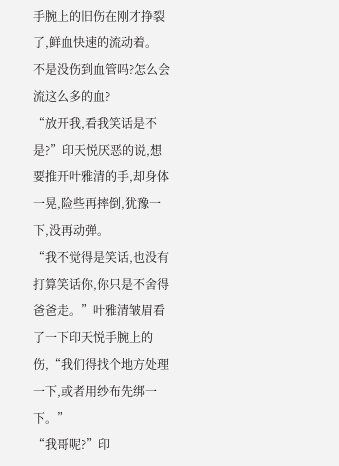手腕上的旧伤在刚才挣裂了,鲜血快速的流动着。
不是没伤到血管吗?怎么会流这么多的血?
“放开我,看我笑话是不是?”印天悦厌恶的说,想要推开叶雅清的手,却身体一晃,险些再摔倒,犹豫一下,没再动弹。
“我不觉得是笑话,也没有打算笑话你,你只是不舍得爸爸走。”叶雅清皱眉看了一下印天悦手腕上的伤,“我们得找个地方处理一下,或者用纱布先绑一下。”
“我哥呢?”印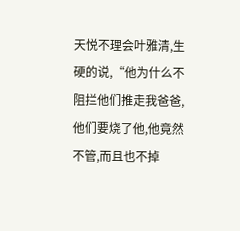天悦不理会叶雅清,生硬的说,“他为什么不阻拦他们推走我爸爸,他们要烧了他,他竟然不管,而且也不掉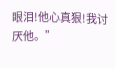眼泪!他心真狠!我讨厌他。”